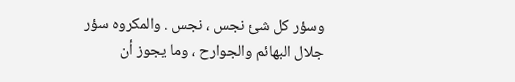وسؤر كل شئ نجس ، نجس . والمكروه سؤر جلال البهائم والجوارح ، وما يجوز أن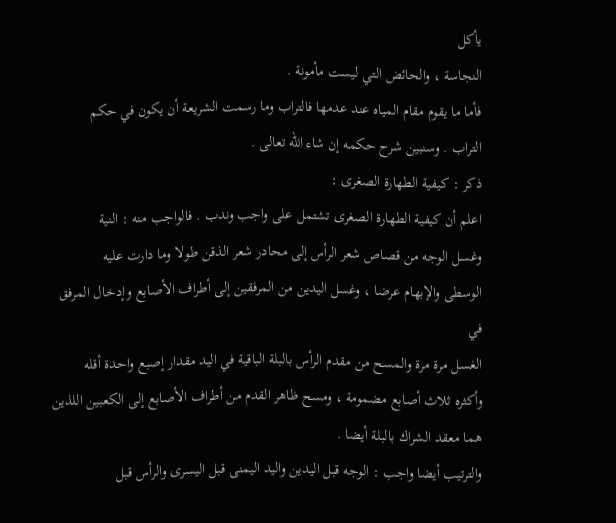يأكل
النجاسة ، والحائض التي ليست مأمونة .
فأما ما يقوم مقام المياه عند عدمها فالتراب وما رسمت الشريعة أن يكون في حكم
التراب . وسنبين شرح حكمه إن شاء الله تعالى .
ذكر : كيفية الطهارة الصغرى :
اعلم أن كيفية الطهارة الصغرى تشتمل على واجب وندب . فالواجب منه : النية
وغسل الوجه من قصاص شعر الرأس إلى محادر شعر الذقن طولا وما دارت عليه
الوسطى والإبهام عرضا ، وغسل اليدين من المرفقين إلى أطراف الأصابع وإدخال المرفق في
الغسل مرة مرة والمسح من مقدم الرأس بالبلة الباقية في اليد مقدار إصبع واحدة أقله
وأكثره ثلاث أصابع مضمومة ، ومسح ظاهر القدم من أطراف الأصابع إلى الكعبين اللذين
هما معقد الشراك بالبلة أيضا .
والترتيب أيضا واجب : الوجه قبل اليدين واليد اليمنى قبل اليسرى والرأس قبل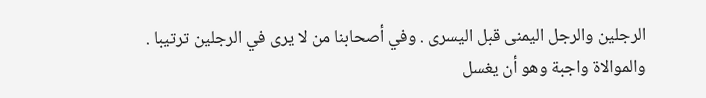الرجلين والرجل اليمنى قبل اليسرى . وفي أصحابنا من لا يرى في الرجلين ترتيبا .
والموالاة واجبة وهو أن يغسل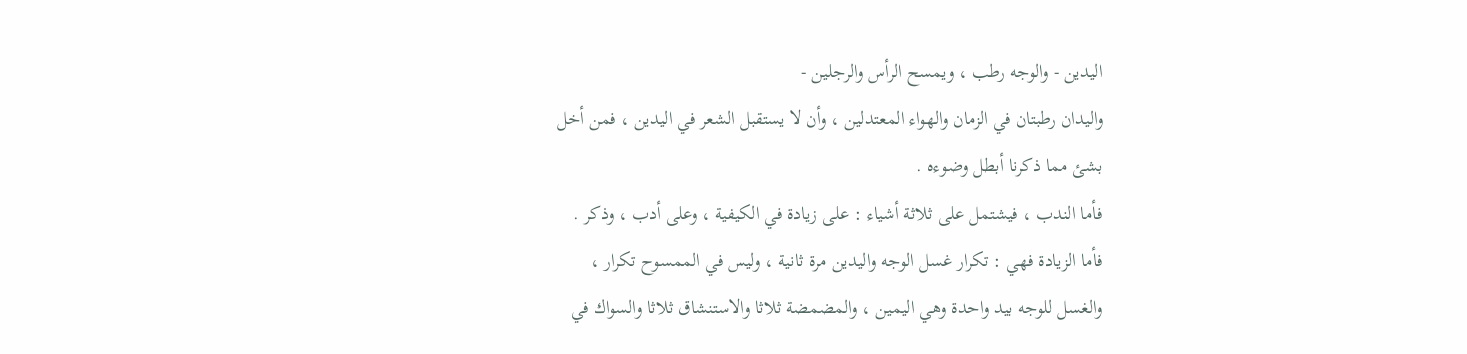اليدين - والوجه رطب ، ويمسح الرأس والرجلين -
واليدان رطبتان في الزمان والهواء المعتدلين ، وأن لا يستقبل الشعر في اليدين ، فمن أخل
بشئ مما ذكرنا أبطل وضوءه .
فأما الندب ، فيشتمل على ثلاثة أشياء : على زيادة في الكيفية ، وعلى أدب ، وذكر .
فأما الزيادة فهي : تكرار غسل الوجه واليدين مرة ثانية ، وليس في الممسوح تكرار ،
والغسل للوجه بيد واحدة وهي اليمين ، والمضمضة ثلاثا والاستنشاق ثلاثا والسواك في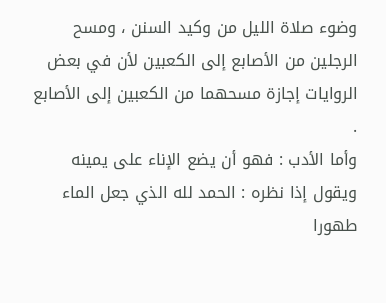وضوء صلاة الليل من وكيد السنن ، ومسح الرجلين من الأصابع إلى الكعبين لأن في بعض
الروايات إجازة مسحهما من الكعبين إلى الأصابع .
وأما الأدب : فهو أن يضع الإناء على يمينه ويقول إذا نظره : الحمد لله الذي جعل الماء
طهورا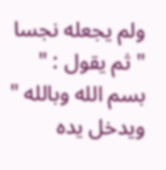ولم يجعله نجسا " ثم يقول : " بسم الله وبالله " ويدخل يده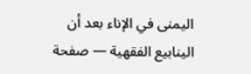اليمنى في الإناء بعد أن
الينابيع الفقهية — صفحة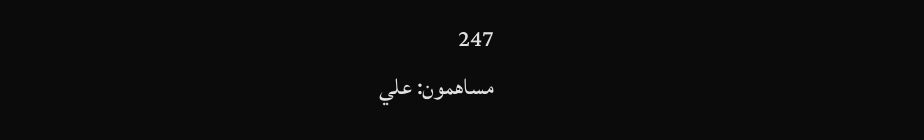247
مساهمون: علي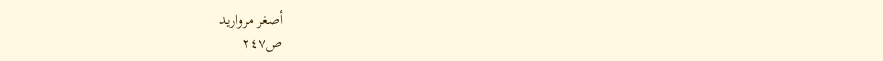أصغر مرواريد
ص٢٤٧